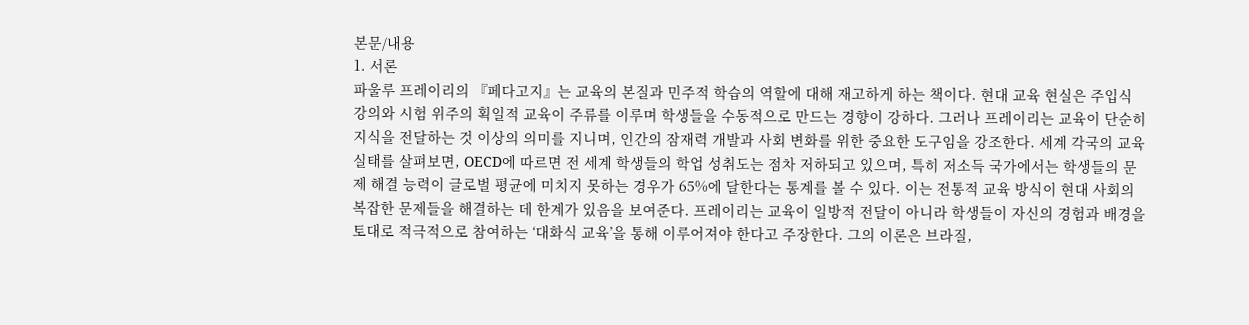본문/내용
1. 서론
파울루 프레이리의 『페다고지』는 교육의 본질과 민주적 학습의 역할에 대해 재고하게 하는 책이다. 현대 교육 현실은 주입식 강의와 시험 위주의 획일적 교육이 주류를 이루며 학생들을 수동적으로 만드는 경향이 강하다. 그러나 프레이리는 교육이 단순히 지식을 전달하는 것 이상의 의미를 지니며, 인간의 잠재력 개발과 사회 변화를 위한 중요한 도구임을 강조한다. 세계 각국의 교육 실태를 살펴보면, OECD에 따르면 전 세계 학생들의 학업 성취도는 점차 저하되고 있으며, 특히 저소득 국가에서는 학생들의 문제 해결 능력이 글로벌 평균에 미치지 못하는 경우가 65%에 달한다는 통계를 볼 수 있다. 이는 전통적 교육 방식이 현대 사회의 복잡한 문제들을 해결하는 데 한계가 있음을 보여준다. 프레이리는 교육이 일방적 전달이 아니라 학생들이 자신의 경험과 배경을 토대로 적극적으로 참여하는 ‘대화식 교육’을 통해 이루어져야 한다고 주장한다. 그의 이론은 브라질,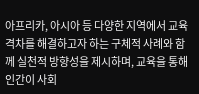아프리카, 아시아 등 다양한 지역에서 교육 격차를 해결하고자 하는 구체적 사례와 함께 실천적 방향성을 제시하며, 교육을 통해 인간이 사회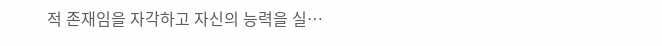적 존재임을 자각하고 자신의 능력을 실…